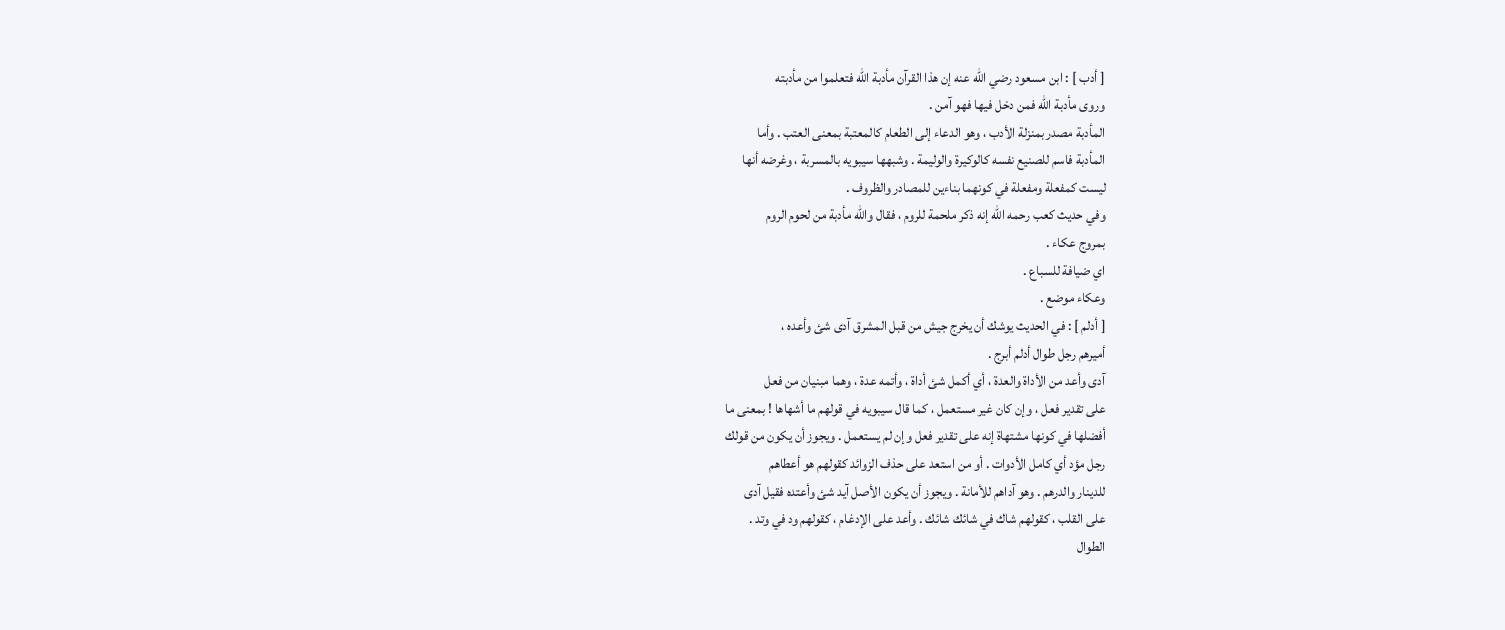[ أدب ] : ابن مسعود رضي الله عنه إن هذا القرآن مأدبة الله فتعلموا من مأدبته
وروى مأدبة الله فمن دخل فيها فهو آمن .
المأدبة مصدر بمنزلة الأدب ، وهو الدعاء إلى الطعام كالمعتبة بمعنى العتب . وأما
المأدبة فاسم للصنيع نفسه كالوكيرة والوليمة . وشبهها سيبويه بالمسربة ، وغرضه أنها
ليست كمفعلة ومفعلة في كونهما بناءين للمصادر والظروف .
وفي حديث كعب رحمه الله إنه ذكر ملحمة للروم ، فقال والله مأدبة من لحوم الروم
بمروج عكاء .
اي ضيافة للسباع .
وعكاء موضع .
[ أدلم ] : في الحديث يوشك أن يخرج جيش من قبل المشرق آدى شئ وأعده ،
أميرهم رجل طوال أدلم أبرج .
آدى وأعد من الأداة والعدة ، أي أكمل شئ أداة ، وأتمه عدة ، وهما مبنيان من فعل
على تقدير فعل ، وإن كان غير مستعمل ، كما قال سيبويه في قولهم ما أشهاها ! بمعنى ما
أفضلها في كونها مشتهاة إنه على تقدير فعل وإن لم يستعمل . ويجوز أن يكون من قولك
رجل مؤد أي كامل الأدوات . أو من استعد على حذف الزوائد كقولهم هو أعطاهم
للدينار والدرهم . وهو آداهم للأمانة . ويجوز أن يكون الأصل آيد شئ وأعتده فقيل آدى
على القلب ، كقولهم شاك في شائك شائك . وأعد على الإدغام ، كقولهم ود في وتد .
الطوال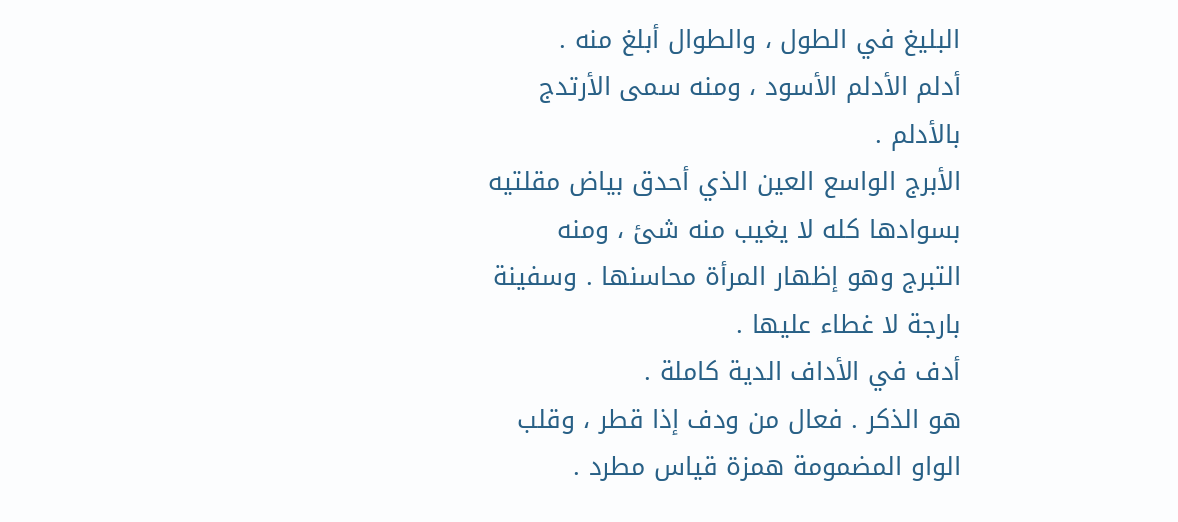البليغ في الطول ، والطوال أبلغ منه .
أدلم الأدلم الأسود ، ومنه سمى الأرتدج بالأدلم .
الأبرج الواسع العين الذي أحدق بياض مقلتيه بسوادها كله لا يغيب منه شئ ، ومنه
التبرج وهو إظهار المرأة محاسنها . وسفينة بارجة لا غطاء عليها .
أدف في الأداف الدية كاملة .
هو الذكر . فعال من ودف إذا قطر ، وقلب الواو المضمومة همزة قياس مطرد .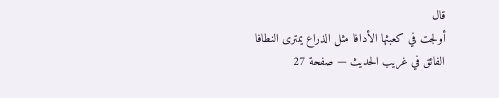قال
أولجت في كعبثها الأدافا مثل الذراع يمترى النطافا
الفائق في غريب الحديث — صفحة 27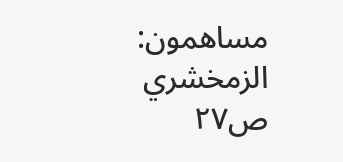مساهمون: الزمخشري
ص٢٧